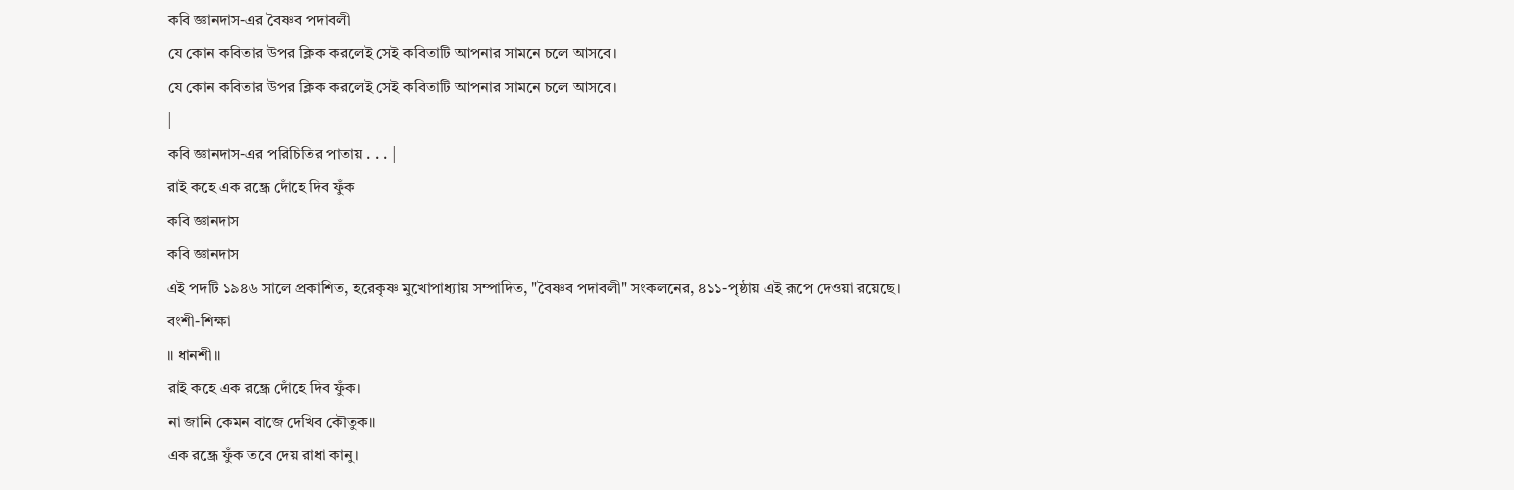কবি জ্ঞানদাস-এর বৈষ্ণব পদাবলী
যে কোন কবিতার উপর ক্লিক করলেই সেই কবিতাটি আপনার সামনে চলে আসবে।
যে কোন কবিতার উপর ক্লিক করলেই সেই কবিতাটি আপনার সামনে চলে আসবে।
|
কবি জ্ঞানদাস-এর পরিচিতির পাতায় . . . |
রাই কহে এক রন্ধ্রে দোঁহে দিব ফুঁক
কবি জ্ঞানদাস
কবি জ্ঞানদাস
এই পদটি ১৯৪৬ সালে প্রকাশিত, হরেকৃষ্ণ মুখোপাধ্যায় সম্পাদিত, "বৈষ্ণব পদাবলী" সংকলনের, ৪১১-পৃষ্ঠায় এই রূপে দেওয়া রয়েছে।
বংশী-শিক্ষা
॥ ধানশী॥
রাই কহে এক রন্ধ্রে দোঁহে দিব ফুঁক।
না জানি কেমন বাজে দেখিব কৌতুক॥
এক রন্ধ্রে ফুঁক তবে দেয় রাধা কানু।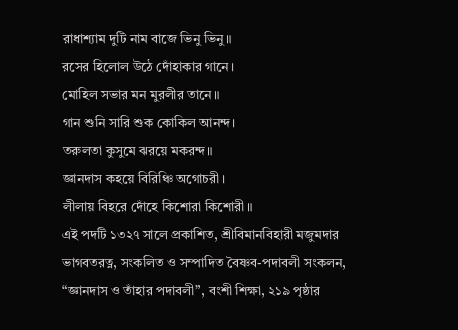রাধাশ্যাম দুটি নাম বাজে ভিনু ভিনু॥
রসের হিলোল উঠে দোঁহাকার গানে।
মোহিল সভার মন মুরলীর তানে॥
গান শুনি সারি শুক কোকিল আনন্দ।
তরুলতা কুসুমে ঝরয়ে মকরন্দ॥
জ্ঞানদাস কহয়ে বিরিঞ্চি অগোচরী।
লীলায় বিহরে দোঁহে কিশোরা কিশোরী॥
এই পদটি ১৩২৭ সালে প্রকাশিত, শ্রীবিমানবিহারী মজুমদার ভাগবতরত্ন, সংকলিত ও সম্পাদিত বৈষ্ণব-পদাবলী সংকলন, “জ্ঞানদাস ও তাঁহার পদাবলী”, বংশী শিক্ষা, ২১৯ পৃষ্ঠার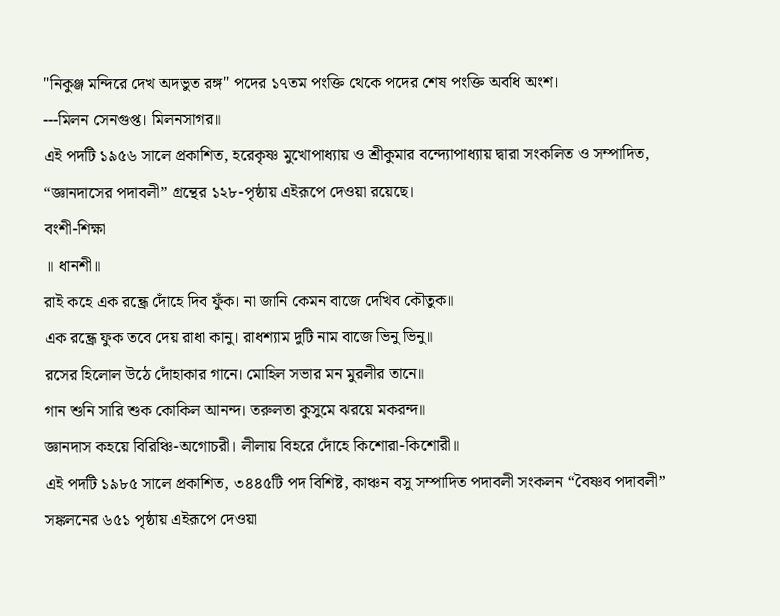"নিকুঞ্জ মন্দিরে দেখ অদভুত রঙ্গ" পদের ১৭তম পংক্তি থেকে পদের শেষ পংক্তি অবধি অংশ।
---মিলন সেনগুপ্ত। মিলনসাগর॥
এই পদটি ১৯৫৬ সালে প্রকাশিত, হরেকৃষ্ণ মুখোপাধ্যায় ও শ্রীকুমার বন্দ্যোপাধ্যায় দ্বারা সংকলিত ও সম্পাদিত, “জ্ঞানদাসের পদাবলী” গ্রন্থের ১২৮-পৃষ্ঠায় এইরূপে দেওয়া রয়েছে।
বংশী-শিক্ষা
॥ ধানশী॥
রাই কহে এক রন্ধ্রে দোঁহে দিব ফুঁক। না জানি কেমন বাজে দেখিব কৌতুক॥
এক রন্ধ্রে ফুক তবে দেয় রাধা কানু। রাধশ্যাম দুটি নাম বাজে ভিনু ভিনু॥
রসের হিলোল উঠে দোঁহাকার গানে। মোহিল সভার মন মুরলীর তানে॥
গান শুনি সারি শুক কোকিল আনন্দ। তরুলতা কুসুমে ঝরয়ে মকরন্দ॥
জ্ঞানদাস কহয়ে বিরিঞ্চি-অগোচরী। লীলায় বিহরে দোঁহে কিশোরা-কিশোরী॥
এই পদটি ১৯৮৫ সালে প্রকাশিত, ৩৪৪৫টি পদ বিশিষ্ট, কাঞ্চন বসু সম্পাদিত পদাবলী সংকলন “বৈষ্ণব পদাবলী” সঙ্কলনের ৬৫১ পৃষ্ঠায় এইরূপে দেওয়া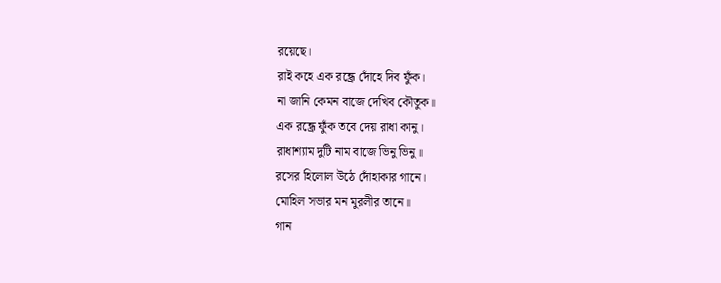রয়েছে।
রাই কহে এক রন্ধ্রে দোঁহে দিব ফুঁক।
না জানি কেমন বাজে দেখিব কৌতুক॥
এক রন্ধ্রে ফুঁক তবে দেয় রাধা কানু।
রাধাশ্যাম দুটি নাম বাজে ভিনু ভিনু॥
রসের হিলোল উঠে দোঁহাকার গানে।
মোহিল সভার মন মুরলীর তানে॥
গান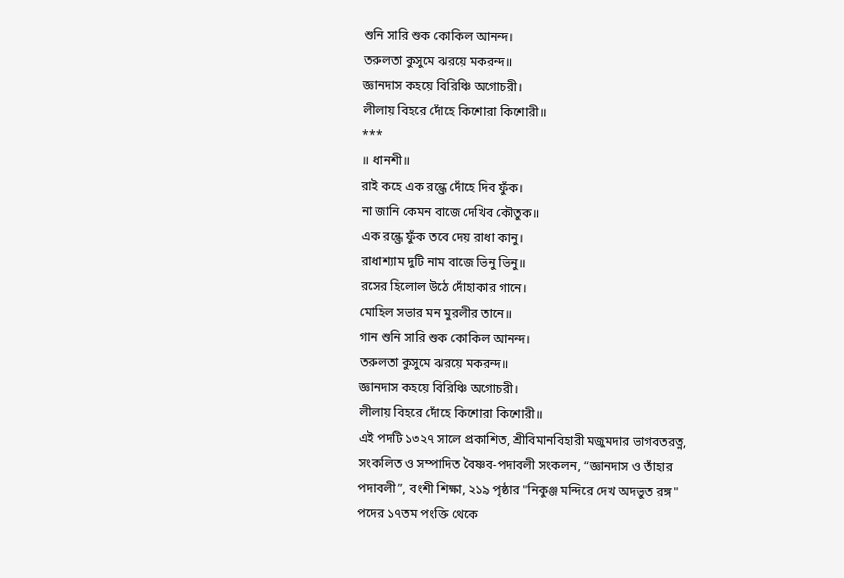শুনি সারি শুক কোকিল আনন্দ।
তরুলতা কুসুমে ঝরয়ে মকরন্দ॥
জ্ঞানদাস কহয়ে বিরিঞ্চি অগোচরী।
লীলায় বিহরে দোঁহে কিশোরা কিশোরী॥
***
॥ ধানশী॥
রাই কহে এক রন্ধ্রে দোঁহে দিব ফুঁক।
না জানি কেমন বাজে দেখিব কৌতুক॥
এক রন্ধ্রে ফুঁক তবে দেয় রাধা কানু।
রাধাশ্যাম দুটি নাম বাজে ভিনু ভিনু॥
রসের হিলোল উঠে দোঁহাকার গানে।
মোহিল সভার মন মুরলীর তানে॥
গান শুনি সারি শুক কোকিল আনন্দ।
তরুলতা কুসুমে ঝরয়ে মকরন্দ॥
জ্ঞানদাস কহয়ে বিরিঞ্চি অগোচরী।
লীলায় বিহরে দোঁহে কিশোরা কিশোরী॥
এই পদটি ১৩২৭ সালে প্রকাশিত, শ্রীবিমানবিহারী মজুমদার ভাগবতরত্ন, সংকলিত ও সম্পাদিত বৈষ্ণব-পদাবলী সংকলন, “জ্ঞানদাস ও তাঁহার পদাবলী”, বংশী শিক্ষা, ২১৯ পৃষ্ঠার "নিকুঞ্জ মন্দিরে দেখ অদভুত রঙ্গ" পদের ১৭তম পংক্তি থেকে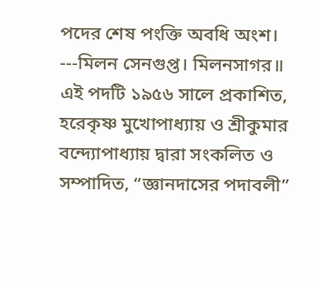পদের শেষ পংক্তি অবধি অংশ।
---মিলন সেনগুপ্ত। মিলনসাগর॥
এই পদটি ১৯৫৬ সালে প্রকাশিত, হরেকৃষ্ণ মুখোপাধ্যায় ও শ্রীকুমার বন্দ্যোপাধ্যায় দ্বারা সংকলিত ও সম্পাদিত, “জ্ঞানদাসের পদাবলী”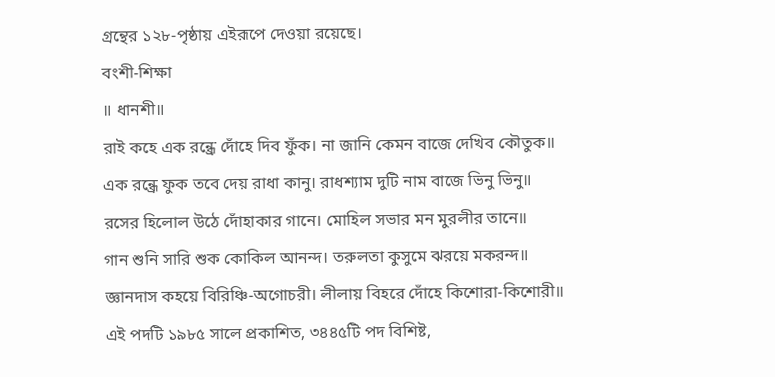গ্রন্থের ১২৮-পৃষ্ঠায় এইরূপে দেওয়া রয়েছে।
বংশী-শিক্ষা
॥ ধানশী॥
রাই কহে এক রন্ধ্রে দোঁহে দিব ফুঁক। না জানি কেমন বাজে দেখিব কৌতুক॥
এক রন্ধ্রে ফুক তবে দেয় রাধা কানু। রাধশ্যাম দুটি নাম বাজে ভিনু ভিনু॥
রসের হিলোল উঠে দোঁহাকার গানে। মোহিল সভার মন মুরলীর তানে॥
গান শুনি সারি শুক কোকিল আনন্দ। তরুলতা কুসুমে ঝরয়ে মকরন্দ॥
জ্ঞানদাস কহয়ে বিরিঞ্চি-অগোচরী। লীলায় বিহরে দোঁহে কিশোরা-কিশোরী॥
এই পদটি ১৯৮৫ সালে প্রকাশিত, ৩৪৪৫টি পদ বিশিষ্ট,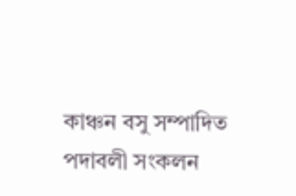কাঞ্চন বসু সম্পাদিত পদাবলী সংকলন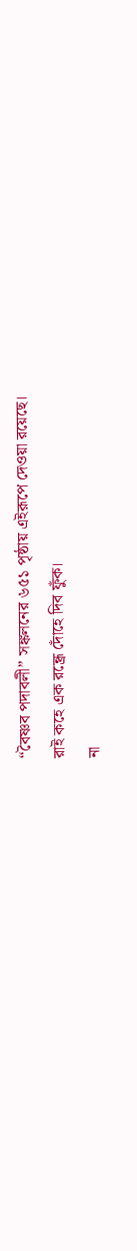“বৈষ্ণব পদাবলী” সঙ্কলনের ৬৫১ পৃষ্ঠায় এইরূপে দেওয়া রয়েছে।
রাই কহে এক রন্ধ্রে দোঁহে দিব ফুঁক।
না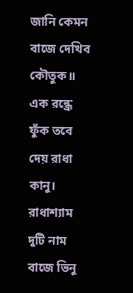জানি কেমন বাজে দেখিব কৌতুক॥
এক রন্ধ্রে ফুঁক তবে দেয় রাধা কানু।
রাধাশ্যাম দুটি নাম বাজে ভিনু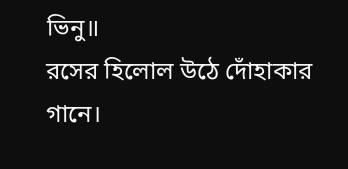ভিনু॥
রসের হিলোল উঠে দোঁহাকার গানে।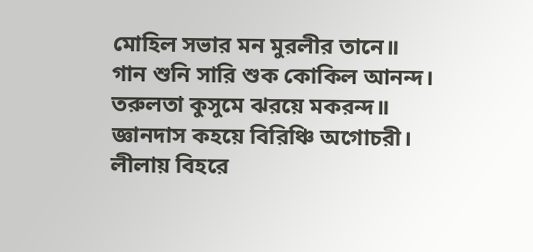মোহিল সভার মন মুরলীর তানে॥
গান শুনি সারি শুক কোকিল আনন্দ।
তরুলতা কুসুমে ঝরয়ে মকরন্দ॥
জ্ঞানদাস কহয়ে বিরিঞ্চি অগোচরী।
লীলায় বিহরে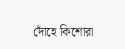দোঁহে কিশোরা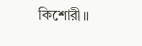কিশোরী॥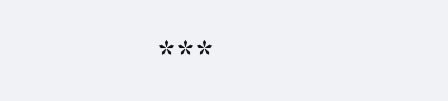***